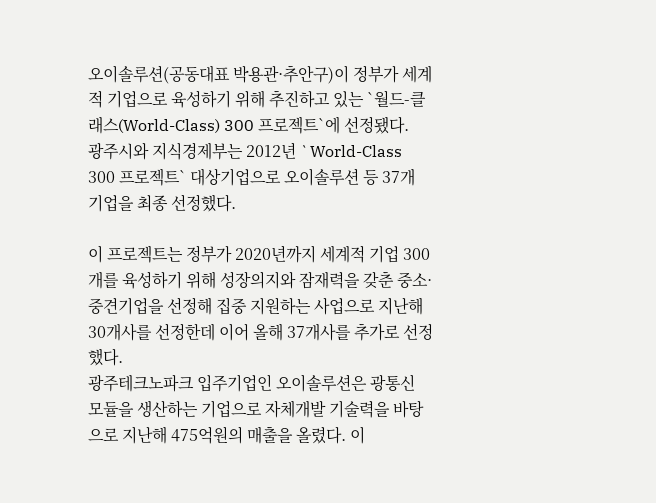오이솔루션(공동대표 박용관·추안구)이 정부가 세계적 기업으로 육성하기 위해 추진하고 있는 `월드-클래스(World-Class) 300 프로젝트`에 선정됐다.
광주시와 지식경제부는 2012년 `World-Class 300 프로젝트` 대상기업으로 오이솔루션 등 37개 기업을 최종 선정했다.

이 프로젝트는 정부가 2020년까지 세계적 기업 300개를 육성하기 위해 성장의지와 잠재력을 갖춘 중소·중견기업을 선정해 집중 지원하는 사업으로 지난해 30개사를 선정한데 이어 올해 37개사를 추가로 선정했다.
광주테크노파크 입주기업인 오이솔루션은 광통신 모듈을 생산하는 기업으로 자체개발 기술력을 바탕으로 지난해 475억원의 매출을 올렸다. 이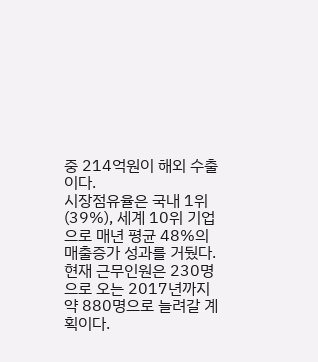중 214억원이 해외 수출이다.
시장점유율은 국내 1위(39%), 세계 10위 기업으로 매년 평균 48%의 매출증가 성과를 거뒀다. 현재 근무인원은 230명으로 오는 2017년까지 약 880명으로 늘려갈 계획이다.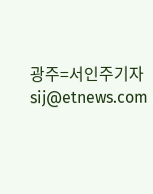광주=서인주기자 sij@etnews.com